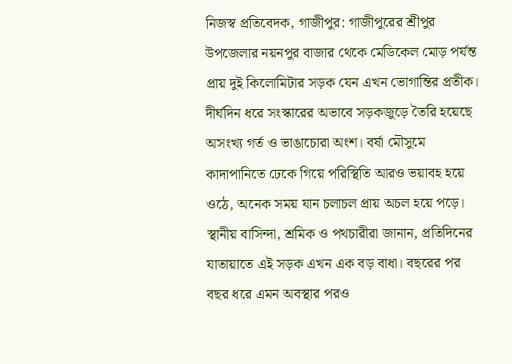নিজস্ব প্রতিবেদক, গাজীপুর: গাজীপুরের শ্রীপুর উপজেলার নয়নপুর বাজার থেকে মেডিকেল মোড় পর্যন্ত প্রায় দুই কিলোমিটার সড়ক যেন এখন ভোগান্তির প্রতীক। দীর্ঘদিন ধরে সংস্কারের অভাবে সড়কজুড়ে তৈরি হয়েছে অসংখ্য গর্ত ও ভাঙাচোরা অংশ। বর্ষা মৌসুমে কাদাপানিতে ঢেকে গিয়ে পরিস্থিতি আরও ভয়াবহ হয়ে ওঠে, অনেক সময় যান চলাচল প্রায় অচল হয়ে পড়ে।
স্থানীয় বাসিন্দা, শ্রমিক ও পথচারীরা জানান, প্রতিদিনের যাতায়াতে এই সড়ক এখন এক বড় বাধা। বছরের পর বছর ধরে এমন অবস্থার পরও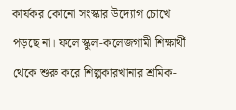কার্যকর কোনো সংস্কার উদ্যোগ চোখে পড়ছে না। ফলে স্কুল-কলেজগামী শিক্ষার্থী থেকে শুরু করে শিল্পকারখানার শ্রমিক-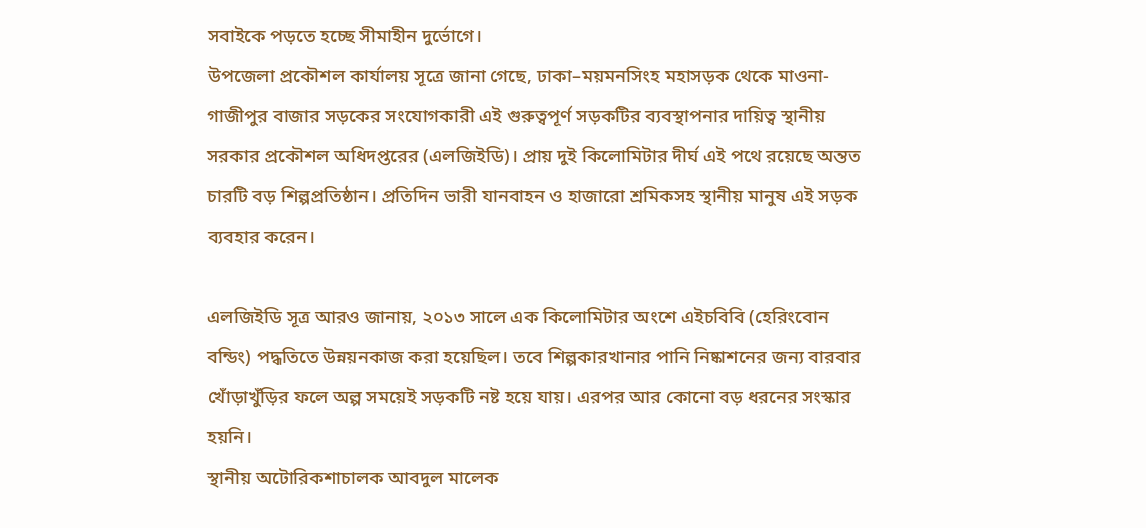সবাইকে পড়তে হচ্ছে সীমাহীন দুর্ভোগে।
উপজেলা প্রকৌশল কার্যালয় সূত্রে জানা গেছে, ঢাকা–ময়মনসিংহ মহাসড়ক থেকে মাওনা-গাজীপুর বাজার সড়কের সংযোগকারী এই গুরুত্বপূর্ণ সড়কটির ব্যবস্থাপনার দায়িত্ব স্থানীয় সরকার প্রকৌশল অধিদপ্তরের (এলজিইডি)। প্রায় দুই কিলোমিটার দীর্ঘ এই পথে রয়েছে অন্তত চারটি বড় শিল্পপ্রতিষ্ঠান। প্রতিদিন ভারী যানবাহন ও হাজারো শ্রমিকসহ স্থানীয় মানুষ এই সড়ক ব্যবহার করেন।

এলজিইডি সূত্র আরও জানায়, ২০১৩ সালে এক কিলোমিটার অংশে এইচবিবি (হেরিংবোন বন্ডিং) পদ্ধতিতে উন্নয়নকাজ করা হয়েছিল। তবে শিল্পকারখানার পানি নিষ্কাশনের জন্য বারবার খোঁড়াখুঁড়ির ফলে অল্প সময়েই সড়কটি নষ্ট হয়ে যায়। এরপর আর কোনো বড় ধরনের সংস্কার হয়নি।
স্থানীয় অটোরিকশাচালক আবদুল মালেক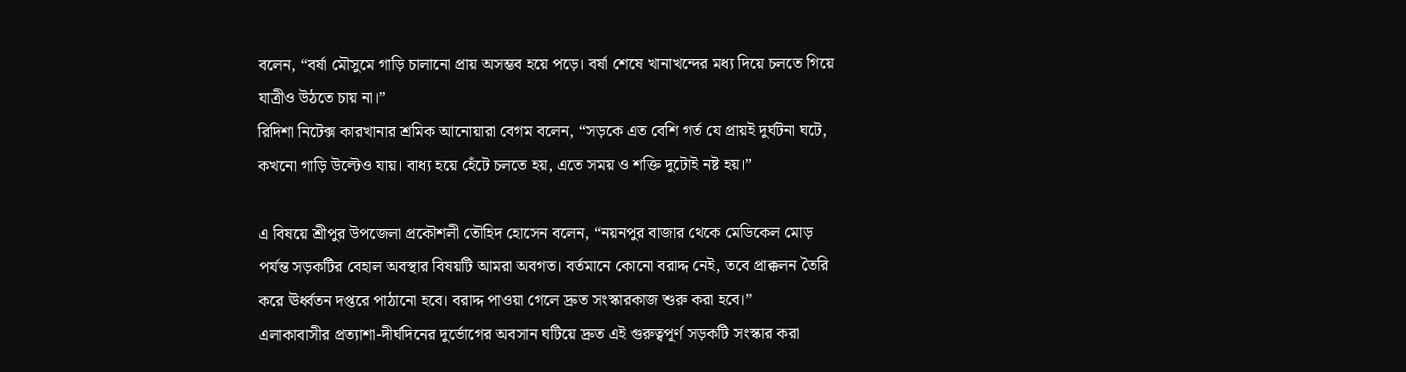বলেন, “বর্ষা মৌসুমে গাড়ি চালানো প্রায় অসম্ভব হয়ে পড়ে। বর্ষা শেষে খানাখন্দের মধ্য দিয়ে চলতে গিয়ে যাত্রীও উঠতে চায় না।”
রিদিশা নিটেক্স কারখানার শ্রমিক আনোয়ারা বেগম বলেন, “সড়কে এত বেশি গর্ত যে প্রায়ই দুর্ঘটনা ঘটে, কখনো গাড়ি উল্টেও যায়। বাধ্য হয়ে হেঁটে চলতে হয়, এতে সময় ও শক্তি দুটোই নষ্ট হয়।”

এ বিষয়ে শ্রীপুর উপজেলা প্রকৌশলী তৌহিদ হোসেন বলেন, “নয়নপুর বাজার থেকে মেডিকেল মোড় পর্যন্ত সড়কটির বেহাল অবস্থার বিষয়টি আমরা অবগত। বর্তমানে কোনো বরাদ্দ নেই, তবে প্রাক্কলন তৈরি করে ঊর্ধ্বতন দপ্তরে পাঠানো হবে। বরাদ্দ পাওয়া গেলে দ্রুত সংস্কারকাজ শুরু করা হবে।”
এলাকাবাসীর প্রত্যাশা-দীর্ঘদিনের দুর্ভোগের অবসান ঘটিয়ে দ্রুত এই গুরুত্বপূর্ণ সড়কটি সংস্কার করা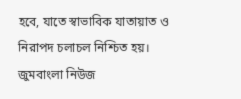হবে, যাতে স্বাভাবিক যাতায়াত ও নিরাপদ চলাচল নিশ্চিত হয়।
জুমবাংলা নিউজ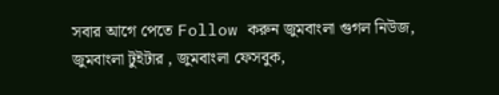সবার আগে পেতে Follow করুন জুমবাংলা গুগল নিউজ, জুমবাংলা টুইটার , জুমবাংলা ফেসবুক,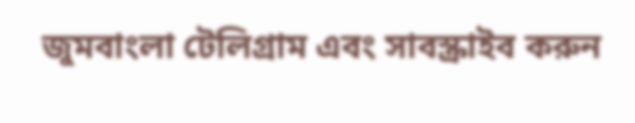জুমবাংলা টেলিগ্রাম এবং সাবস্ক্রাইব করুন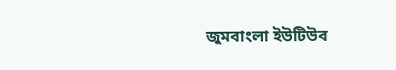জুমবাংলা ইউটিউব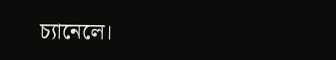চ্যানেলে।